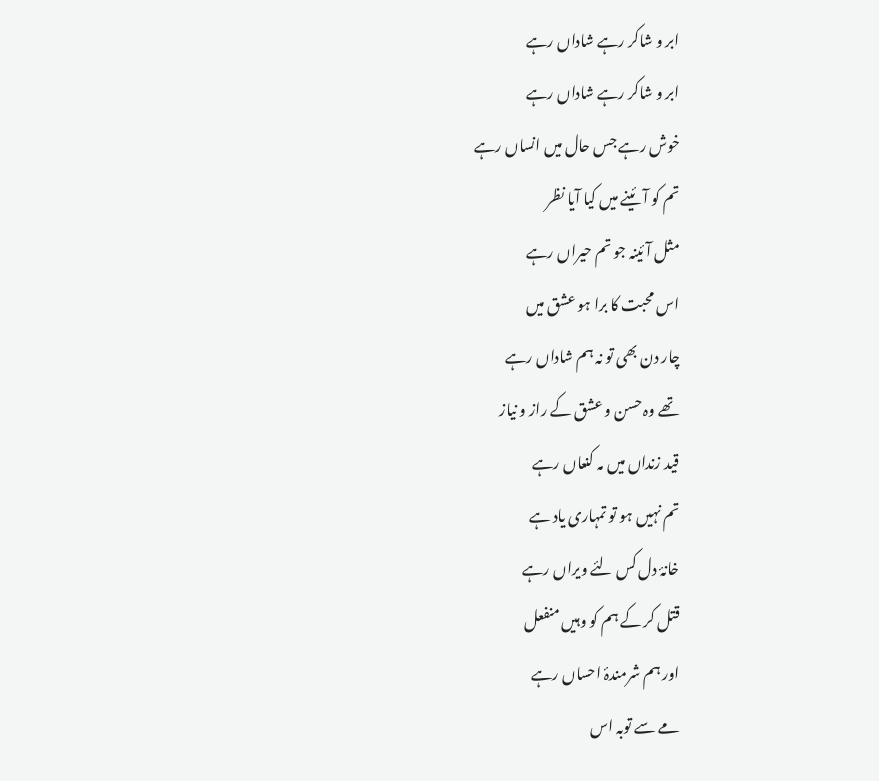ابر و شاکر رہے شاداں رہے
ابر و شاکر رہے شاداں رہے
خوش رہے جس حال میں انساں رہے
تم کو آئینے میں کیا آیا نظر
مثل آئینہ جو تم حیراں رہے
اس محبت کا برا ہو عشق میں
چار دن بھی تو نہ ہم شاداں رہے
تھے وہ حسن و عشق کے راز و نیاز
قید زنداں میں مہ کنعاں رہے
تم نہیں ہو تو تمہاری یاد ہے
خانۂ دل کس لئے ویراں رہے
قتل کر کے ہم کو وہیں منفعل
اور ہم شرمندۂ احساں رہے
مے سے توبہ اس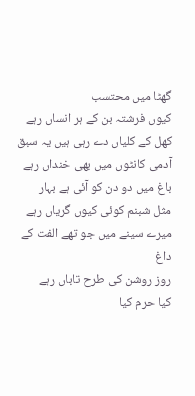گھٹا میں محتسب
کیوں فرشتہ بن کے ہر انساں رہے
کھل کے کلیاں دے رہی ہیں یہ سبق
آدمی کانٹوں میں بھی خنداں رہے
باغ میں دو دن کو آئی ہے بہار
مثل شبنم کوئی کیوں گریاں رہے
میرے سینے میں جو تھے الفت کے داغ
روز روشن کی طرح تاباں رہے
کیا حرم کیا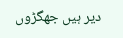دیر ہیں جھگڑوں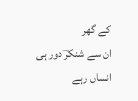کے گھر
ان سے شنکرؔ دور ہی انساں رہے